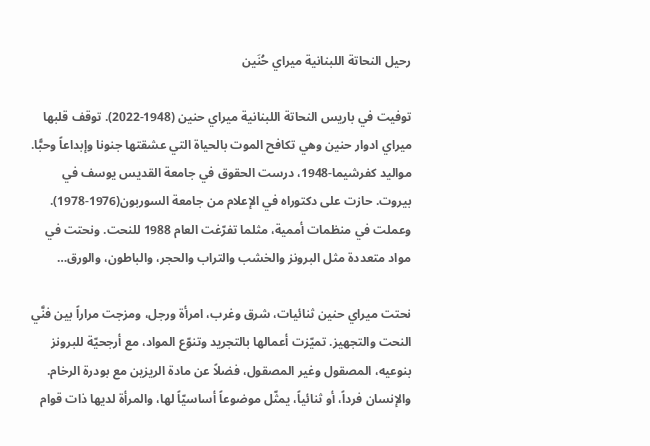رحيل النحاتة اللبنانية ميراي حُنَين

توفيت في باريس النحاتة اللبنانية ميراي حنين (1948-2022). توقف قلبها ميراي ادوار حنين وهي تكافح الموت بالحياة التي عشقتها جنونا وإبداعاً وحبًّا.
مواليد كفرشيما-1948، درست الحقوق في جامعة القديس يوسف في بيروت. حازت على دكتوراه في الإعلام من جامعة السوربون(1976-1978). وعملت في منظمات أممية، مثلما تفرّغت العام 1988 للنحت. ونحتت في مواد متعددة مثل البرونز والخشب والتراب والحجر، والباطون، والورق…

نحتت ميراي حنين ثنائيات، شرق وغرب، امرأة ورجل، ومزجت مراراً بين فنَّي النحت والتجهيز. تميّزت أعمالها بالتجريد وتنوّع المواد، مع أرجحيّة للبرونز بنوعيه، المصقول وغير المصقول، فضلاً عن مادة الريزين مع بودرة الرخام. والإنسان فرداً، أو ثنائياً، يمثّل موضوعاً أساسيّاً لها، والمرأة لديها ذات قوام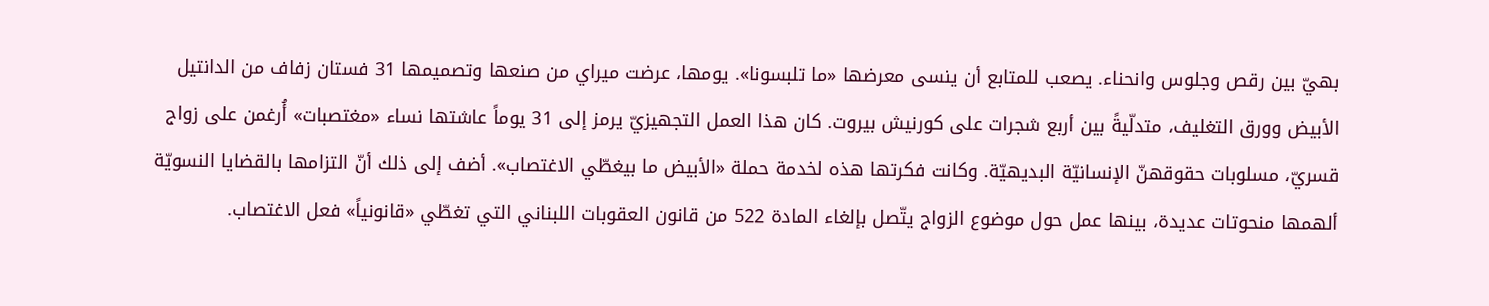بهيّ بين رقص وجلوس وانحناء. يصعب للمتابع أن ينسى معرضها «ما تلبسونا». يومها، عرضت ميراي من صنعها وتصميمها 31 فستان زفاف من الدانتيل الأبيض وورق التغليف، متدلّيةً بين أربع شجرات على كورنيش بيروت. كان هذا العمل التجهيزيّ يرمز إلى 31 يوماً عاشتها نساء «مغتصبات» أُرغمن على زواج قسريّ، مسلوبات حقوقهنّ الإنسانيّة البديهيّة. وكانت فكرتها هذه لخدمة حملة «الأبيض ما بيغطّي الاغتصاب». أضف إلى ذلك أنّ التزامها بالقضايا النسويّة ألهمها منحوتات عديدة، بينها عمل حول موضوع الزواج يتّصل بإلغاء المادة 522 من قانون العقوبات اللبناني التي تغطّي «قانونياً» فعل الاغتصاب.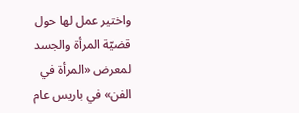واختير عمل لها حول قضيّة المرأة والجسد لمعرض «المرأة في الفن» في باريس عام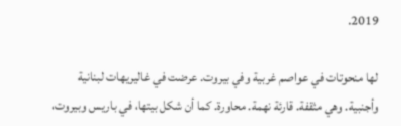2019.

لها منحوتات في عواصم غربية وفي بيروت. عرضت في غاليريهات لبنانية وأجنبية. وهي مثقفة. قارئة نهمة. محاورة. كما أن شكل بيتها، في باريس وبيروت،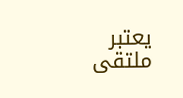يعتبر ملتقى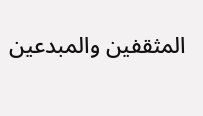المثقفين والمبدعين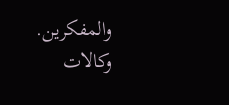والمفكرين.
وكالات